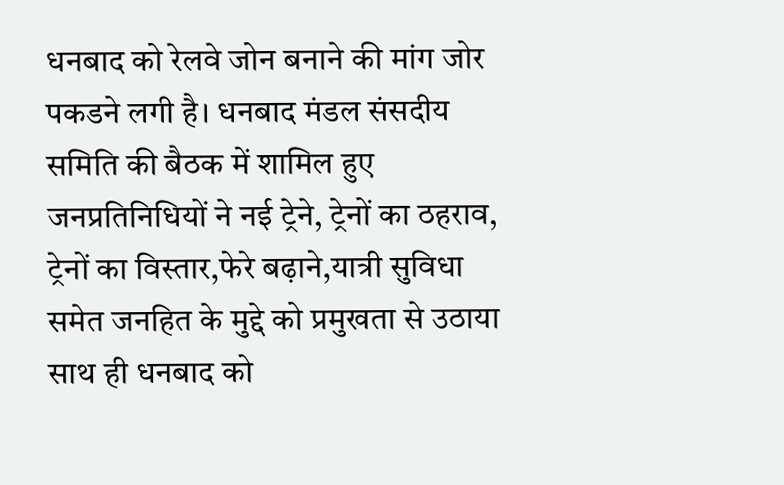धनबाद को रेलवे जोन बनाने की मांग जोर पकडने लगी है। धनबाद मंडल संसदीय समिति की बैठक में शामिल हुए जनप्रतिनिधियों ने नई ट्रेने, ट्रेनों का ठहराव, ट्रेनों का विस्तार,फेरे बढ़ाने,यात्री सुविधा समेत जनहित के मुद्दे को प्रमुखता से उठाया साथ ही धनबाद को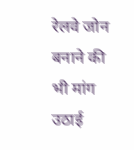रेलवे जोन बनाने की भी मांग उठाई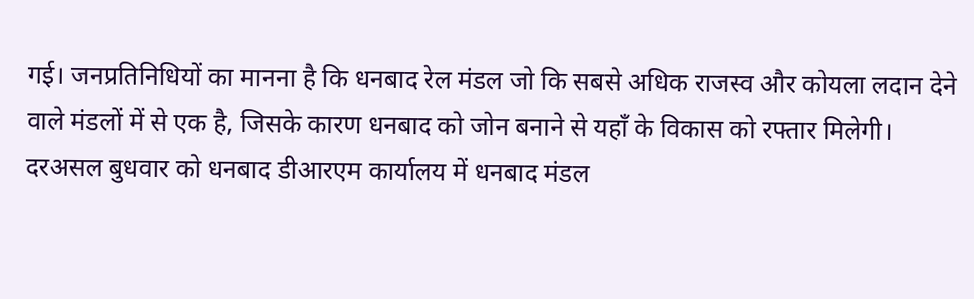गई। जनप्रतिनिधियों का मानना है कि धनबाद रेल मंडल जो कि सबसे अधिक राजस्व और कोयला लदान देने वाले मंडलों में से एक है, जिसके कारण धनबाद को जोन बनाने से यहाँ के विकास को रफ्तार मिलेगी।
दरअसल बुधवार को धनबाद डीआरएम कार्यालय में धनबाद मंडल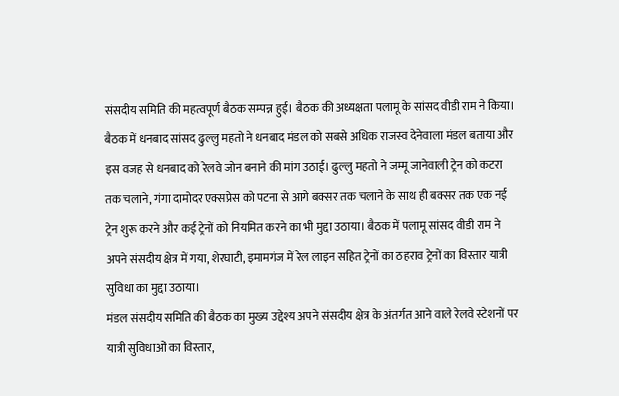संसदीय समिति की महत्वपूर्ण बैठक सम्पन्न हुई। बैठक की अध्यक्षता पलामू के सांसद वीडी राम ने किया। बैठक में धनबाद सांसद ढुल्लु महतो ने धनबाद मंडल को सबसे अधिक राजस्व देनेवाला मंडल बताया और इस वजह से धनबाद को रेलवे जोन बनाने की मांग उठाई। ढुल्लु महतो ने जम्मू जानेवाली ट्रेन को कटरा तक चलाने, गंगा दामोदर एक्सप्रेस को पटना से आगे बक्सर तक चलाने के साथ ही बक्सर तक एक नई ट्रेन शुरू करने और कई ट्रेनों को नियमित करने का भी मुद्दा उठाया। बैठक में पलामू सांसद वीडी राम ने अपने संसदीय क्षेत्र में गया, शेरघाटी, इमामगंज में रेल लाइन सहित ट्रेनों का ठहराव ट्रेनों का विस्तार यात्री सुविधा का मुद्दा उठाया।
मंडल संसदीय समिति की बैठक का मुख्य उद्देश्य अपने संसदीय क्षेत्र के अंतर्गत आने वाले रेलवे स्टेशनों पर यात्री सुविधाओं का विस्तार,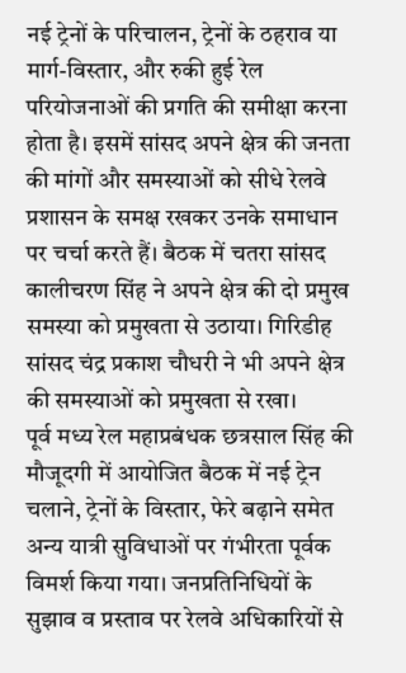नई ट्रेनों के परिचालन, ट्रेनों के ठहराव या मार्ग-विस्तार, और रुकी हुई रेल परियोजनाओं की प्रगति की समीक्षा करना होता है। इसमें सांसद अपने क्षेत्र की जनता की मांगों और समस्याओं को सीधे रेलवे प्रशासन के समक्ष रखकर उनके समाधान पर चर्चा करते हैं। बैठक में चतरा सांसद कालीचरण सिंह ने अपने क्षेत्र की दो प्रमुख समस्या को प्रमुखता से उठाया। गिरिडीह सांसद चंद्र प्रकाश चौधरी ने भी अपने क्षेत्र की समस्याओं को प्रमुखता से रखा।
पूर्व मध्य रेल महाप्रबंधक छत्रसाल सिंह की मौजूदगी में आयोजित बैठक में नई ट्रेन चलाने, ट्रेनों के विस्तार, फेरे बढ़ाने समेत अन्य यात्री सुविधाओं पर गंभीरता पूर्वक विमर्श किया गया। जनप्रतिनिधियों के सुझाव व प्रस्ताव पर रेलवे अधिकारियों से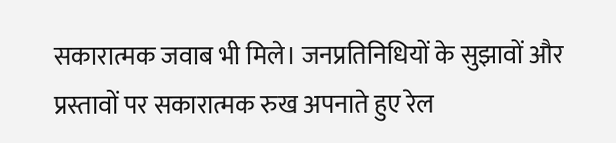सकारात्मक जवाब भी मिले। जनप्रतिनिधियों के सुझावों और प्रस्तावों पर सकारात्मक रुख अपनाते हुए रेल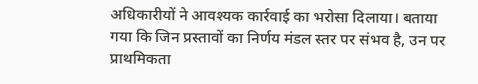अधिकारीयों ने आवश्यक कार्रवाई का भरोसा दिलाया। बताया गया कि जिन प्रस्तावों का निर्णय मंडल स्तर पर संभव है, उन पर प्राथमिकता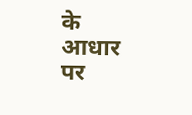के आधार पर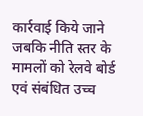कार्रवाई किये जाने जबकि नीति स्तर के मामलों को रेलवे बोर्ड एवं संबंधित उच्च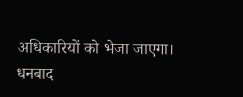अधिकारियों को भेजा जाएगा।
धनबाद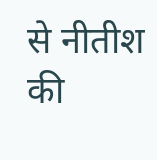से नीतीश की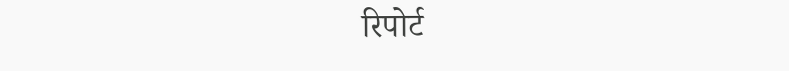रिपोर्ट